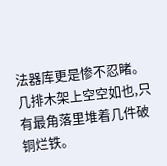法器库更是惨不忍睹。
几排木架上空空如也,只有最角落里堆着几件破铜烂铁。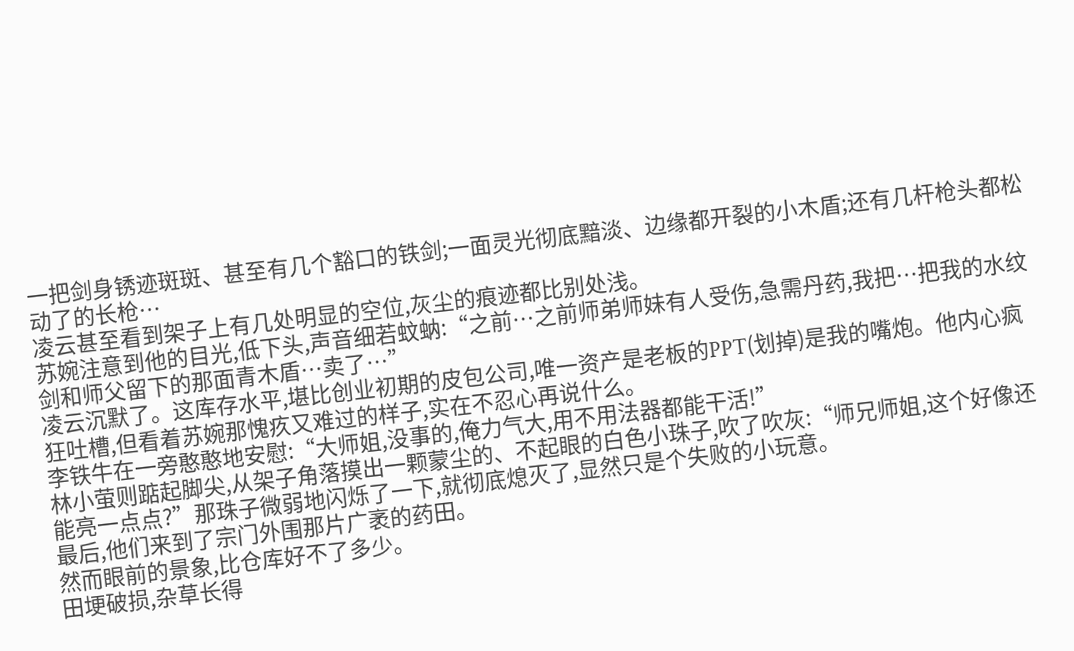一把剑身锈迹斑斑、甚至有几个豁口的铁剑;一面灵光彻底黯淡、边缘都开裂的小木盾;还有几杆枪头都松动了的长枪…
凌云甚至看到架子上有几处明显的空位,灰尘的痕迹都比别处浅。
苏婉注意到他的目光,低下头,声音细若蚊蚋:“之前…之前师弟师妹有人受伤,急需丹药,我把…把我的水纹剑和师父留下的那面青木盾…卖了…”
凌云沉默了。这库存水平,堪比创业初期的皮包公司,唯一资产是老板的PPT(划掉)是我的嘴炮。他内心疯狂吐槽,但看着苏婉那愧疚又难过的样子,实在不忍心再说什么。
李铁牛在一旁憨憨地安慰:“大师姐,没事的,俺力气大,用不用法器都能干活!”
林小萤则踮起脚尖,从架子角落摸出一颗蒙尘的、不起眼的白色小珠子,吹了吹灰:“师兄师姐,这个好像还能亮一点点?”那珠子微弱地闪烁了一下,就彻底熄灭了,显然只是个失败的小玩意。
最后,他们来到了宗门外围那片广袤的药田。
然而眼前的景象,比仓库好不了多少。
田埂破损,杂草长得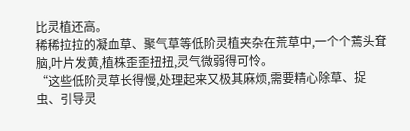比灵植还高。
稀稀拉拉的凝血草、聚气草等低阶灵植夹杂在荒草中,一个个蔫头耷脑,叶片发黄,植株歪歪扭扭,灵气微弱得可怜。
“这些低阶灵草长得慢,处理起来又极其麻烦,需要精心除草、捉虫、引导灵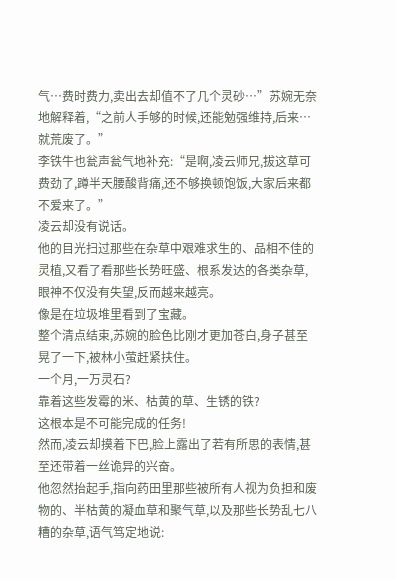气…费时费力,卖出去却值不了几个灵砂…”苏婉无奈地解释着,“之前人手够的时候,还能勉强维持,后来…就荒废了。”
李铁牛也瓮声瓮气地补充:“是啊,凌云师兄,拔这草可费劲了,蹲半天腰酸背痛,还不够换顿饱饭,大家后来都不爱来了。”
凌云却没有说话。
他的目光扫过那些在杂草中艰难求生的、品相不佳的灵植,又看了看那些长势旺盛、根系发达的各类杂草,眼神不仅没有失望,反而越来越亮。
像是在垃圾堆里看到了宝藏。
整个清点结束,苏婉的脸色比刚才更加苍白,身子甚至晃了一下,被林小萤赶紧扶住。
一个月,一万灵石?
靠着这些发霉的米、枯黄的草、生锈的铁?
这根本是不可能完成的任务!
然而,凌云却摸着下巴,脸上露出了若有所思的表情,甚至还带着一丝诡异的兴奋。
他忽然抬起手,指向药田里那些被所有人视为负担和废物的、半枯黄的凝血草和聚气草,以及那些长势乱七八糟的杂草,语气笃定地说: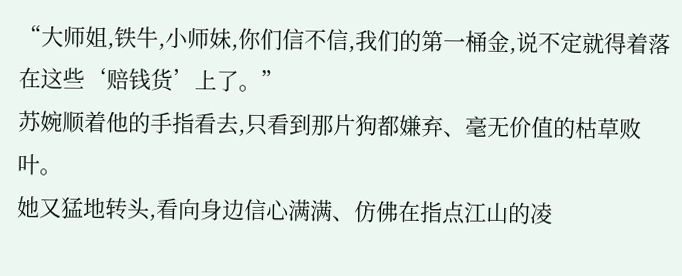“大师姐,铁牛,小师妹,你们信不信,我们的第一桶金,说不定就得着落在这些‘赔钱货’上了。”
苏婉顺着他的手指看去,只看到那片狗都嫌弃、毫无价值的枯草败叶。
她又猛地转头,看向身边信心满满、仿佛在指点江山的凌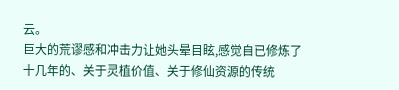云。
巨大的荒谬感和冲击力让她头晕目眩,感觉自已修炼了十几年的、关于灵植价值、关于修仙资源的传统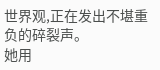世界观,正在发出不堪重负的碎裂声。
她用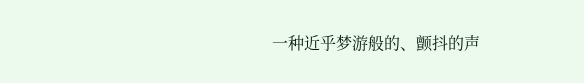一种近乎梦游般的、颤抖的声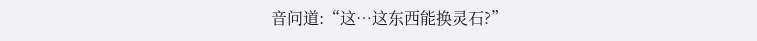音问道:“这…这东西能换灵石?”